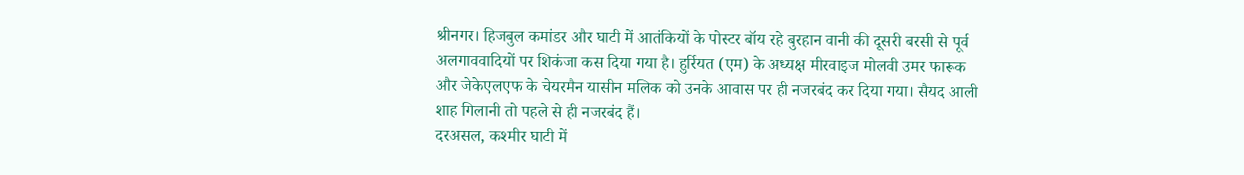श्रीनगर। हिजबुल कमांडर और घाटी में आतंकियों के पोस्टर बॉय रहे बुरहान वानी की दूसरी बरसी से पूर्व अलगाववादियों पर शिकंजा कस दिया गया है। हुर्रियत (एम) के अध्यक्ष मीरवाइज मोलवी उमर फारूक और जेकेएलएफ के चेयरमैन यासीन मलिक को उनके आवास पर ही नजरबंद कर दिया गया। सैयद आली शाह गिलानी तो पहले से ही नजरबंद हैं।
दरअसल, कश्मीर घाटी में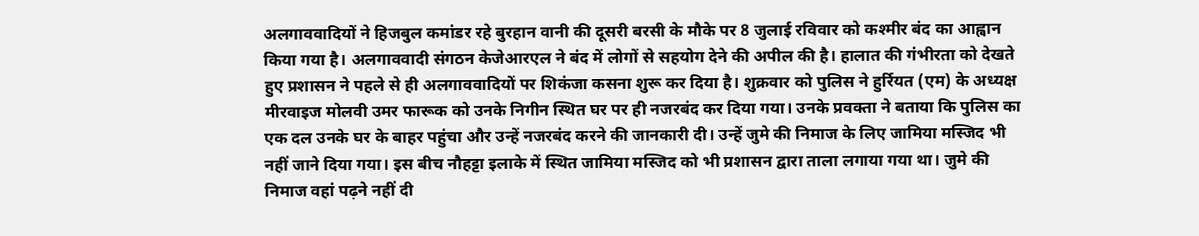अलगाववादियों ने हिजबुल कमांडर रहे बुरहान वानी की दूसरी बरसी के मौके पर 8 जुलाई रविवार को कश्मीर बंद का आह्वान किया गया है। अलगाववादी संगठन केजेआरएल ने बंद में लोगों से सहयोग देने की अपील की है। हालात की गंभीरता को देखते हुए प्रशासन ने पहले से ही अलगाववादियों पर शिकंजा कसना शुरू कर दिया है। शुक्रवार को पुलिस ने हुर्रियत (एम) के अध्यक्ष मीरवाइज मोलवी उमर फारूक को उनके निगीन स्थित घर पर ही नजरबंद कर दिया गया। उनके प्रवक्ता ने बताया कि पुलिस का एक दल उनके घर के बाहर पहुंचा और उन्हें नजरबंद करने की जानकारी दी। उन्हें जुमे की निमाज के लिए जामिया मस्जिद भी नहीं जाने दिया गया। इस बीच नौहट्टा इलाके में स्थित जामिया मस्जिद को भी प्रशासन द्वारा ताला लगाया गया था। जुमे की निमाज वहां पढ़ने नहीं दी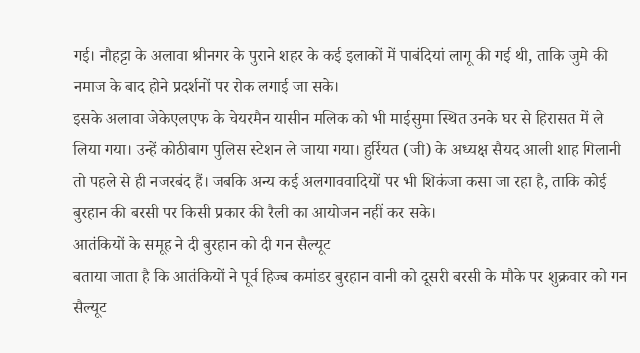गई। नौहट्टा के अलावा श्रीनगर के पुराने शहर के कई इलाकों में पाबंदियां लागू की गई थी, ताकि जुमे की नमाज के बाद होने प्रदर्शनों पर रोक लगाई जा सके।
इसके अलावा जेकेएलएफ के चेयरमैन यासीन मलिक को भी माईसुमा स्थित उनके घर से हिरासत में ले लिया गया। उन्हें कोठीबाग पुलिस स्टेशन ले जाया गया। हुर्रियत (जी) के अध्यक्ष सैयद आली शाह गिलानी तो पहले से ही नजरबंद हैं। जबकि अन्य कई अलगाववादियों पर भी शिकंजा कसा जा रहा है, ताकि कोई बुरहान की बरसी पर किसी प्रकार की रैली का आयोजन नहीं कर सके।
आतंकियों के समूह ने दी बुरहान को दी गन सैल्यूट
बताया जाता है कि आतंकियों ने पूर्व हिज्ब कमांडर बुरहान वानी को दूसरी बरसी के मौके पर शुक्रवार को गन सैल्यूट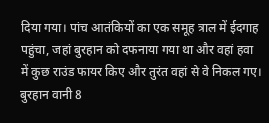दिया गया। पांच आतंकियों का एक समूह त्राल में ईदगाह पहुंचा, जहां बुरहान को दफनाया गया था और वहां हवा में कुछ राउंड फायर किए और तुरंत वहां से वे निकल गए। बुरहान वानी 8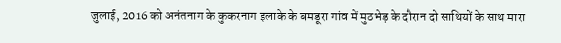जुलाई, 2016 को अनंतनाग के कुकरनाग इलाके के बमडूरा गांव में मुठभेड़ के दौरान दो साथियों के साथ मारा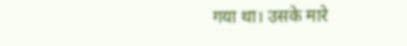गया था। उसके मारे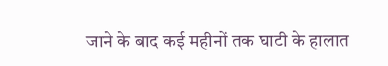जाने के बाद कई महीनों तक घाटी के हालात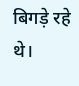बिगड़े रहे थे।